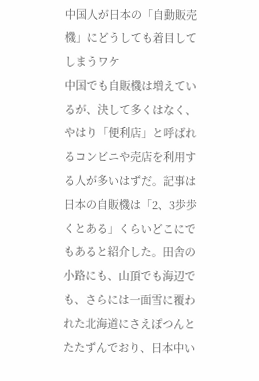中国人が日本の「自動販売機」にどうしても着目してしまうワケ
中国でも自販機は増えているが、決して多くはなく、やはり「便利店」と呼ばれるコンビニや売店を利用する人が多いはずだ。記事は日本の自販機は「2、3歩歩くとある」くらいどこにでもあると紹介した。田舎の小路にも、山頂でも海辺でも、さらには一面雪に覆われた北海道にさえぽつんとたたずんでおり、日本中い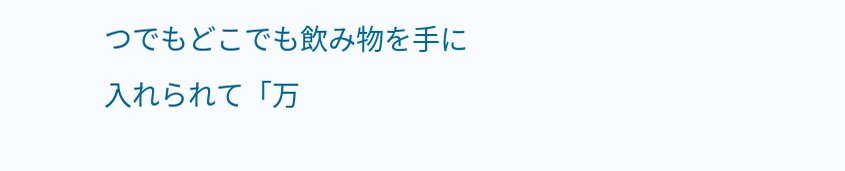つでもどこでも飲み物を手に入れられて「万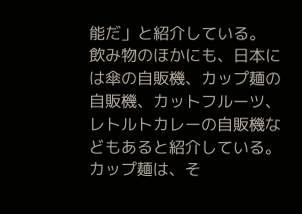能だ」と紹介している。
飲み物のほかにも、日本には傘の自販機、カップ麺の自販機、カットフルーツ、レトルトカレーの自販機などもあると紹介している。カップ麺は、そ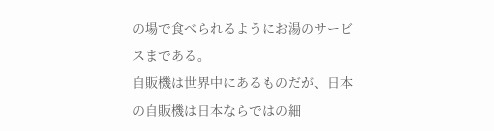の場で食べられるようにお湯のサービスまである。
自販機は世界中にあるものだが、日本の自販機は日本ならではの細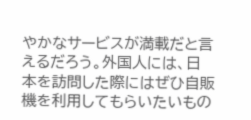やかなサービスが満載だと言えるだろう。外国人には、日本を訪問した際にはぜひ自販機を利用してもらいたいもの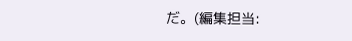だ。(編集担当: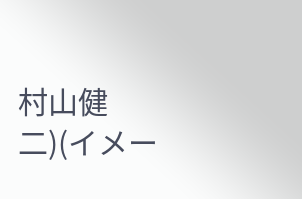村山健二)(イメー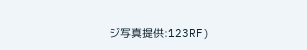ジ写真提供:123RF)